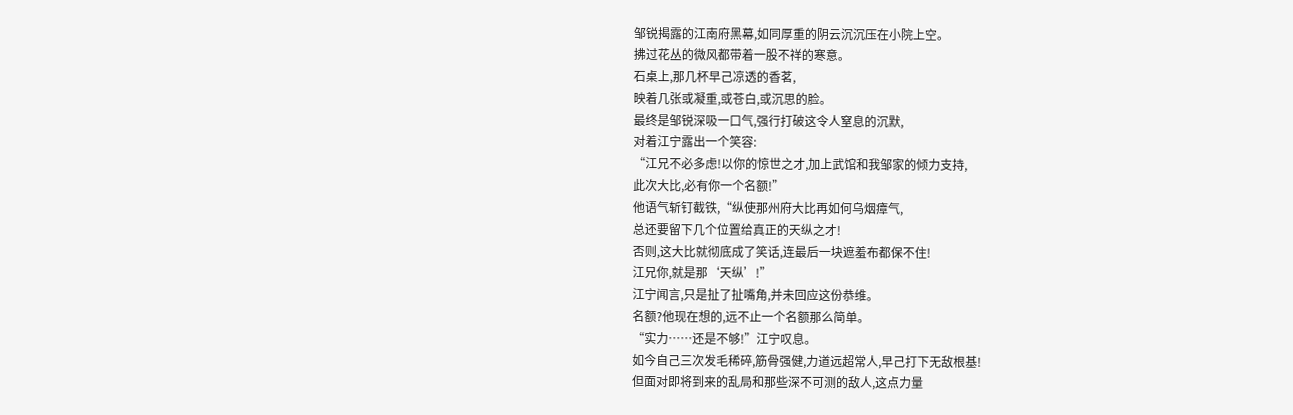邹锐揭露的江南府黑幕,如同厚重的阴云沉沉压在小院上空。
拂过花丛的微风都带着一股不祥的寒意。
石桌上,那几杯早己凉透的香茗,
映着几张或凝重,或苍白,或沉思的脸。
最终是邹锐深吸一口气,强行打破这令人窒息的沉默,
对着江宁露出一个笑容:
“江兄不必多虑!以你的惊世之才,加上武馆和我邹家的倾力支持,
此次大比,必有你一个名额!”
他语气斩钉截铁,“纵使那州府大比再如何乌烟瘴气,
总还要留下几个位置给真正的天纵之才!
否则,这大比就彻底成了笑话,连最后一块遮羞布都保不住!
江兄你,就是那‘天纵’!”
江宁闻言,只是扯了扯嘴角,并未回应这份恭维。
名额?他现在想的,远不止一个名额那么简单。
“实力……还是不够!”江宁叹息。
如今自己三次发毛稀碎,筋骨强健,力道远超常人,早己打下无敌根基!
但面对即将到来的乱局和那些深不可测的敌人,这点力量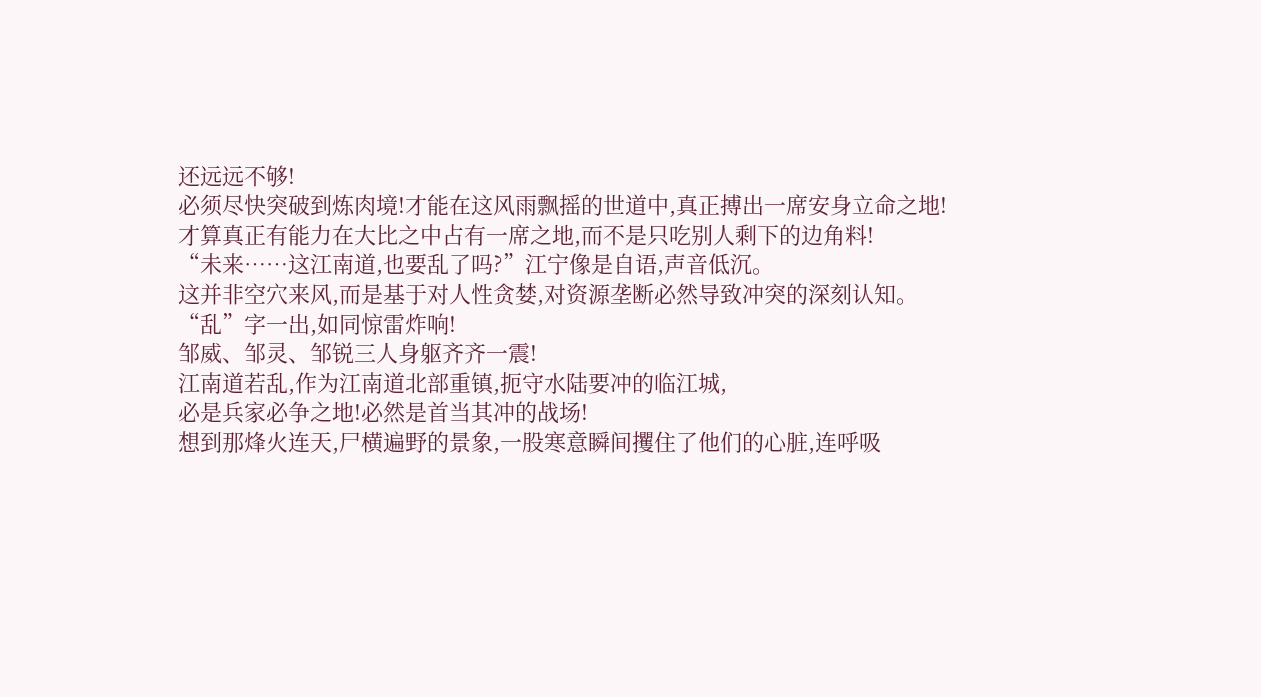还远远不够!
必须尽快突破到炼肉境!才能在这风雨飘摇的世道中,真正搏出一席安身立命之地!
才算真正有能力在大比之中占有一席之地,而不是只吃别人剩下的边角料!
“未来……这江南道,也要乱了吗?”江宁像是自语,声音低沉。
这并非空穴来风,而是基于对人性贪婪,对资源垄断必然导致冲突的深刻认知。
“乱”字一出,如同惊雷炸响!
邹威、邹灵、邹锐三人身躯齐齐一震!
江南道若乱,作为江南道北部重镇,扼守水陆要冲的临江城,
必是兵家必争之地!必然是首当其冲的战场!
想到那烽火连天,尸横遍野的景象,一股寒意瞬间攫住了他们的心脏,连呼吸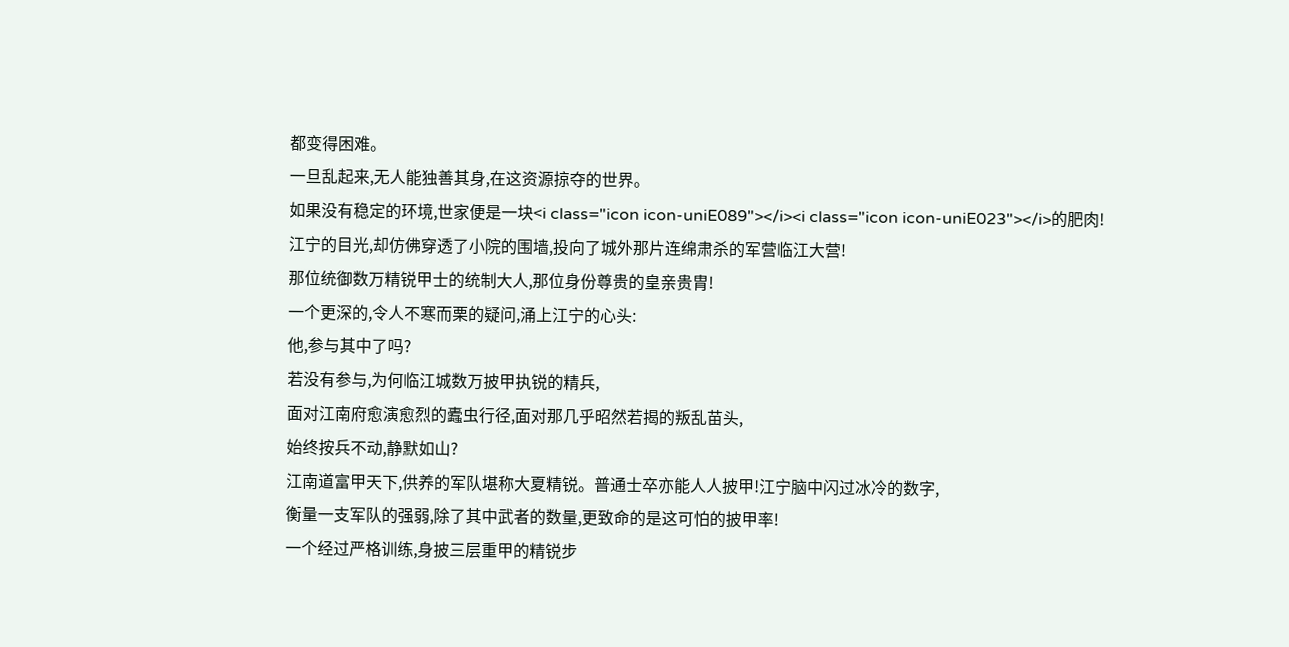都变得困难。
一旦乱起来,无人能独善其身,在这资源掠夺的世界。
如果没有稳定的环境,世家便是一块<i class="icon icon-uniE089"></i><i class="icon icon-uniE023"></i>的肥肉!
江宁的目光,却仿佛穿透了小院的围墙,投向了城外那片连绵肃杀的军营临江大营!
那位统御数万精锐甲士的统制大人,那位身份尊贵的皇亲贵胄!
一个更深的,令人不寒而栗的疑问,涌上江宁的心头:
他,参与其中了吗?
若没有参与,为何临江城数万披甲执锐的精兵,
面对江南府愈演愈烈的蠹虫行径,面对那几乎昭然若揭的叛乱苗头,
始终按兵不动,静默如山?
江南道富甲天下,供养的军队堪称大夏精锐。普通士卒亦能人人披甲!江宁脑中闪过冰冷的数字,
衡量一支军队的强弱,除了其中武者的数量,更致命的是这可怕的披甲率!
一个经过严格训练,身披三层重甲的精锐步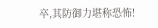卒,其防御力堪称恐怖!